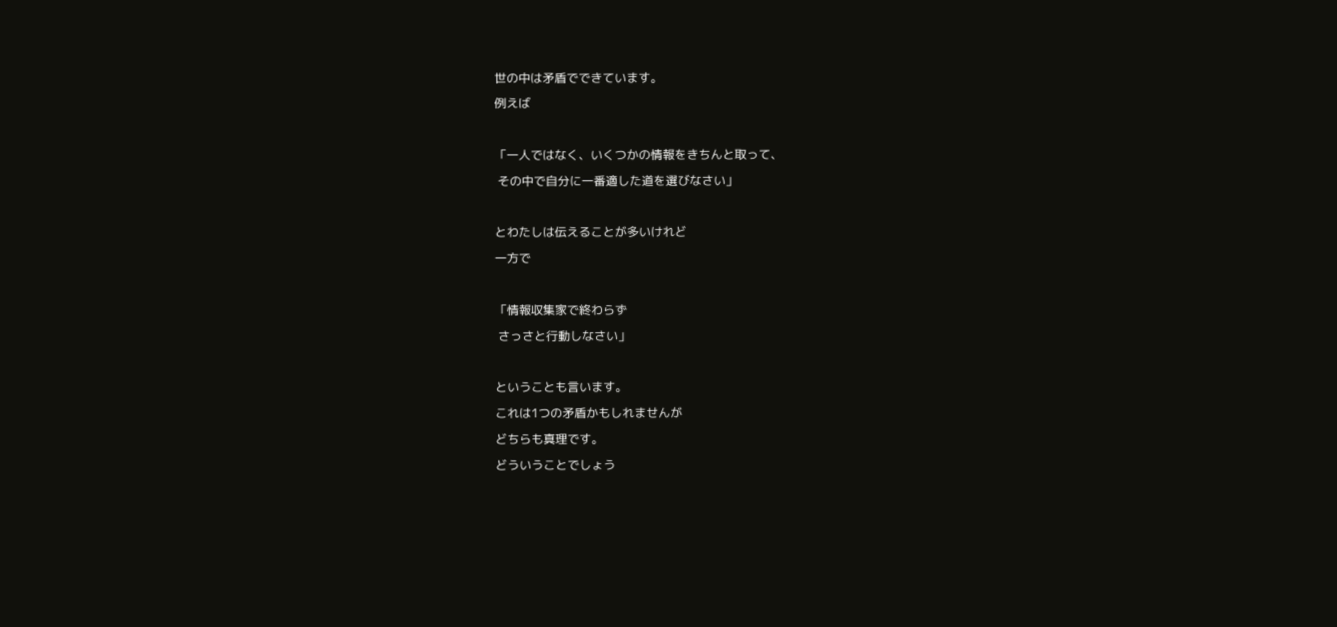世の中は矛盾でできています。
例えば

「一人ではなく、いくつかの情報をきちんと取って、
 その中で自分に一番適した道を選びなさい」

とわたしは伝えることが多いけれど
一方で

「情報収集家で終わらず
 さっさと行動しなさい」

ということも言います。
これは1つの矛盾かもしれませんが
どちらも真理です。
どういうことでしょう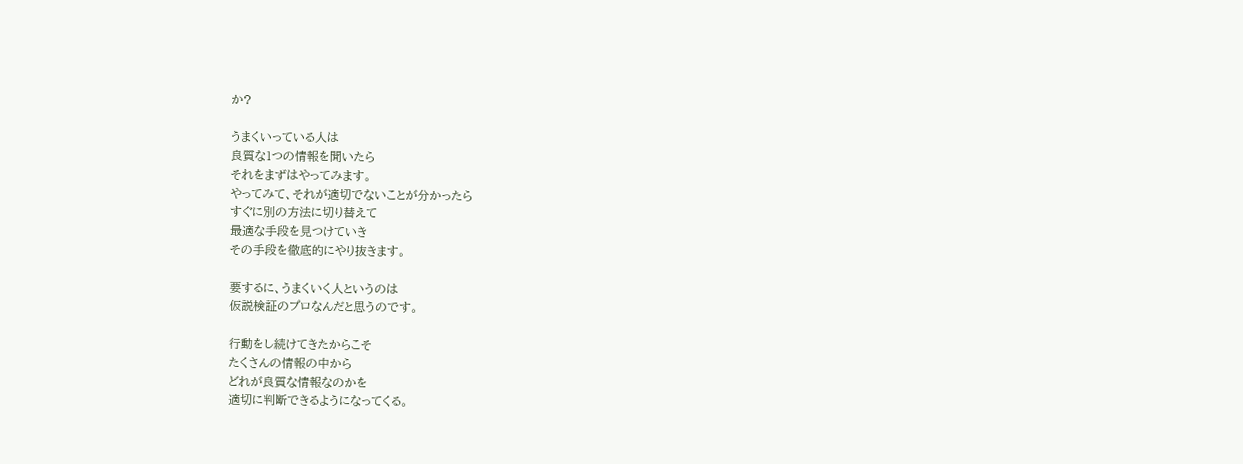か?

うまくいっている人は
良質な1つの情報を聞いたら
それをまずはやってみます。
やってみて、それが適切でないことが分かったら
すぐに別の方法に切り替えて
最適な手段を見つけていき
その手段を徹底的にやり抜きます。

要するに、うまくいく人というのは
仮説検証のプロなんだと思うのです。

行動をし続けてきたからこそ
たくさんの情報の中から
どれが良質な情報なのかを
適切に判断できるようになってくる。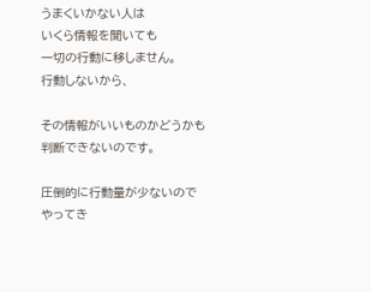うまくいかない人は
いくら情報を聞いても
一切の行動に移しません。
行動しないから、

その情報がいいものかどうかも
判断できないのです。

圧倒的に行動量が少ないので
やってき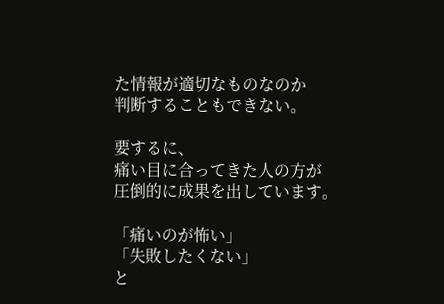た情報が適切なものなのか
判断することもできない。

要するに、
痛い目に合ってきた人の方が
圧倒的に成果を出しています。

「痛いのが怖い」
「失敗したくない」
と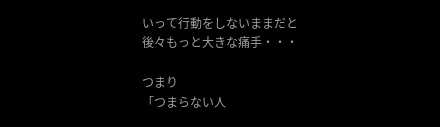いって行動をしないままだと
後々もっと大きな痛手・・・

つまり
「つまらない人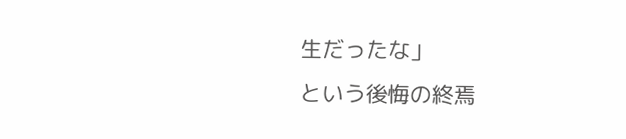生だったな」
という後悔の終焉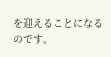を迎えることになるのです。